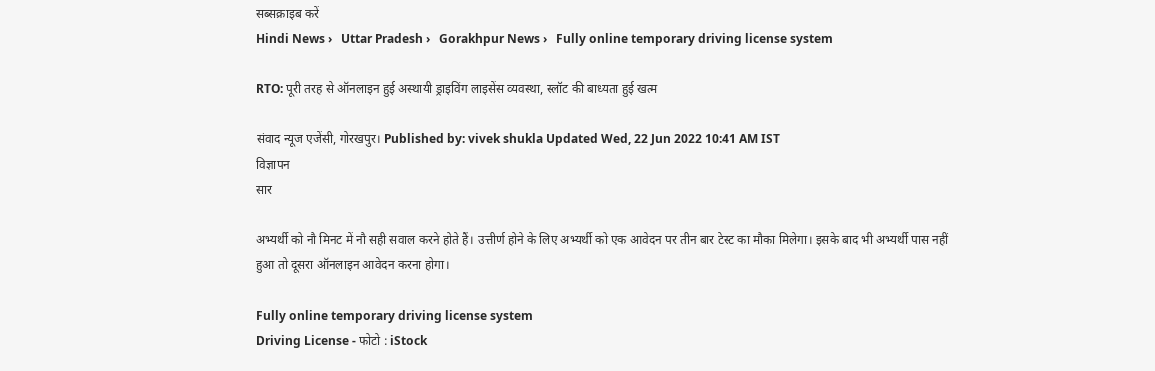सब्सक्राइब करें
Hindi News ›   Uttar Pradesh ›   Gorakhpur News ›   Fully online temporary driving license system

RTO: पूरी तरह से ऑनलाइन हुई अस्थायी ड्राइविंग लाइसेंस व्यवस्था, स्लॉट की बाध्यता हुई खत्म

संवाद न्यूज एजेंसी, गोरखपुर। Published by: vivek shukla Updated Wed, 22 Jun 2022 10:41 AM IST
विज्ञापन
सार

अभ्यर्थी को नौ मिनट में नौ सही सवाल करने होते हैं। उत्तीर्ण होने के लिए अभ्यर्थी को एक आवेदन पर तीन बार टेस्ट का मौका मिलेगा। इसके बाद भी अभ्यर्थी पास नहीं हुआ तो दूसरा ऑनलाइन आवेदन करना होगा।

Fully online temporary driving license system
Driving License - फोटो : iStock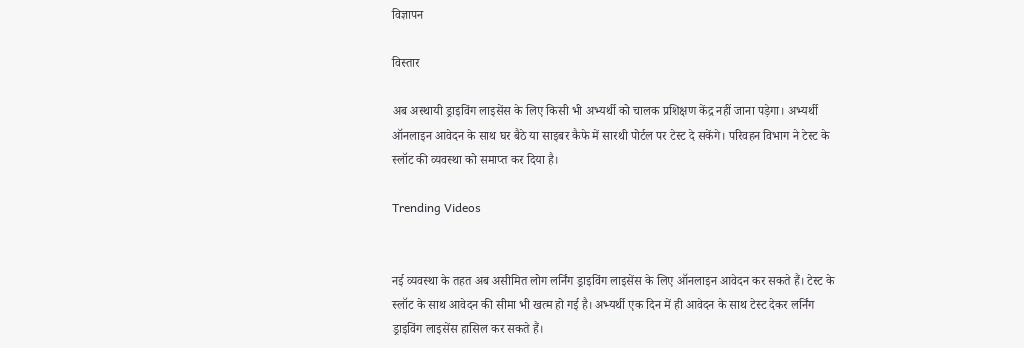विज्ञापन

विस्तार

अब अस्थायी ड्राइविंग लाइसेंस के लिए किसी भी अभ्यर्थी को चालक प्रशिक्षण केंद्र नहीं जाना पड़ेगा। अभ्यर्थी ऑनलाइन आवेदन के साथ घर बैठे या साइबर कैफे में सारथी पोर्टल पर टेस्ट दे सकेंगे। परिवहन विभाग ने टेस्ट के स्लॉट की व्यवस्था को समाप्त कर दिया है।

Trending Videos


नई व्यवस्था के तहत अब असीमित लोग लर्निंग ड्राइविंग लाइसेंस के लिए ऑनलाइन आवेदन कर सकते हैं। टेस्ट के स्लॉट के साथ आवेदन की सीमा भी खत्म हो गई है। अभ्यर्थी एक दिन में ही आवेदन के साथ टेस्ट देकर लर्निंग ड्राइविंग लाइसेंस हासिल कर सकते हैं।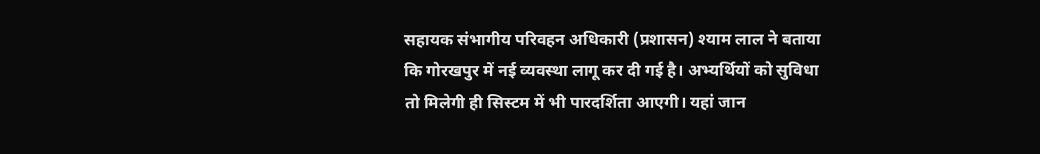सहायक संभागीय परिवहन अधिकारी (प्रशासन) श्याम लाल ने बताया कि गोरखपुर में नई व्यवस्था लागू कर दी गई है। अभ्यर्थियों को सुविधा तो मिलेगी ही सिस्टम में भी पारदर्शिता आएगी। यहां जान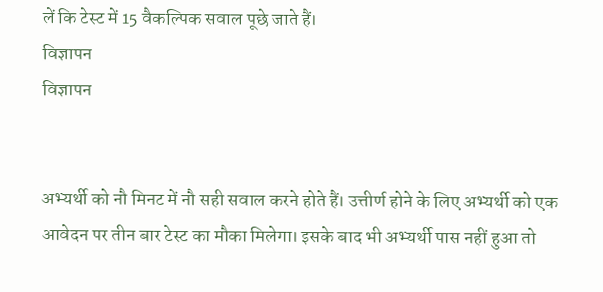लें कि टेस्ट में 15 वैकल्पिक सवाल पूछे जाते हैं।
विज्ञापन
विज्ञापन


अभ्यर्थी को नौ मिनट में नौ सही सवाल करने होते हैं। उत्तीर्ण होने के लिए अभ्यर्थी को एक आवेदन पर तीन बार टेस्ट का मौका मिलेगा। इसके बाद भी अभ्यर्थी पास नहीं हुआ तो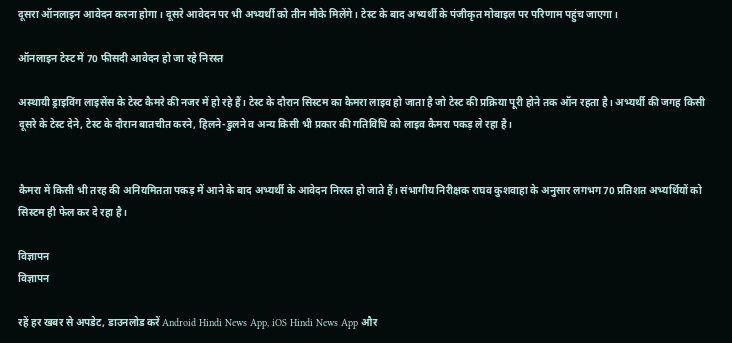दूसरा ऑनलाइन आवेदन करना होगा। दूसरे आवेदन पर भी अभ्यर्थी को तीन मौके मिलेंगे। टेस्ट के बाद अभ्यर्थी के पंजीकृत मोबाइल पर परिणाम पहुंच जाएगा।

ऑनलाइन टेस्ट में 70 फीसदी आवेदन हो जा रहे निरस्त

अस्थायी ड्राइविंग लाइसेंस के टेस्ट कैमरे की नजर में हो रहे हैं। टेस्ट के दौरान सिस्टम का कैमरा लाइव हो जाता है जो टेस्ट की प्रक्रिया पूरी होने तक ऑन रहता है। अभ्यर्थी की जगह किसी दूसरे के टेस्ट देने, टेस्ट के दौरान बातचीत करने, हिलने-डुलने व अन्य किसी भी प्रकार की गतिविधि को लाइव कैमरा पकड़ ले रहा है।


कैमरा में किसी भी तरह की अनियमितता पकड़ में आने के बाद अभ्यर्थी के आवेदन निरस्त हो जाते हैं। संभागीय निरीक्षक राघव कुशवाहा के अनुसार लगभग 70 प्रतिशत अभ्यर्थियों को सिस्टम ही फेल कर दे रहा है।

विज्ञापन
विज्ञापन

रहें हर खबर से अपडेट, डाउनलोड करें Android Hindi News App, iOS Hindi News App और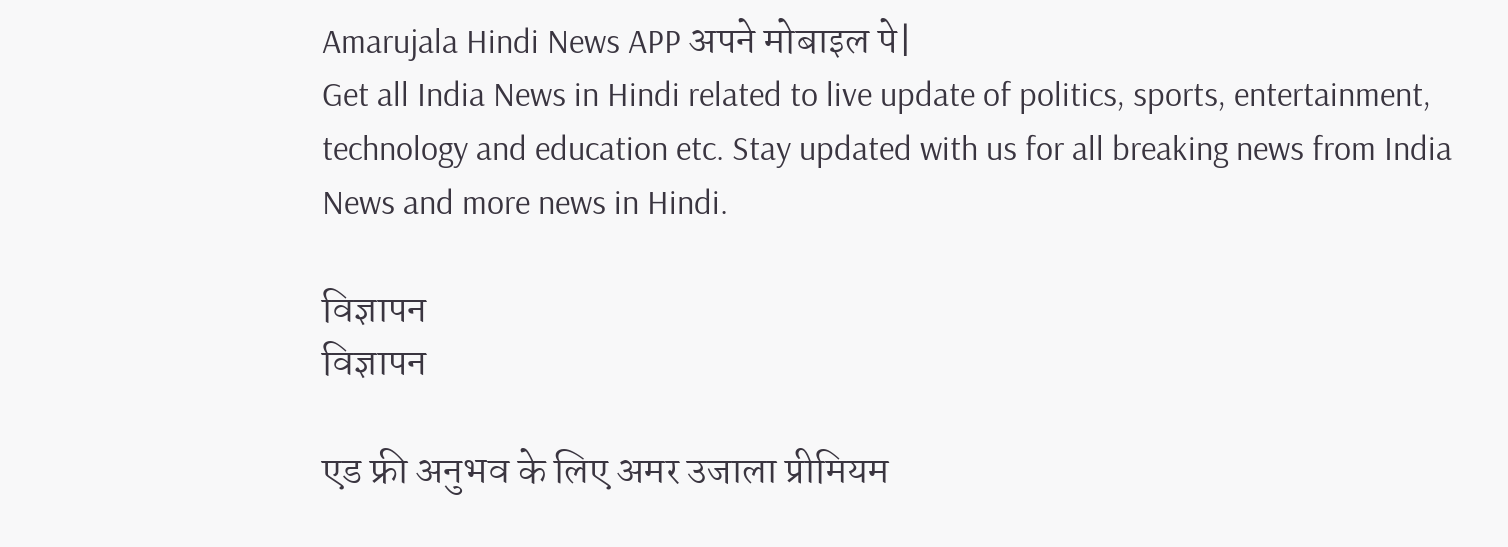Amarujala Hindi News APP अपने मोबाइल पे|
Get all India News in Hindi related to live update of politics, sports, entertainment, technology and education etc. Stay updated with us for all breaking news from India News and more news in Hindi.

विज्ञापन
विज्ञापन

एड फ्री अनुभव के लिए अमर उजाला प्रीमियम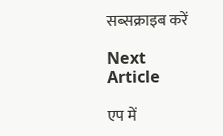सब्सक्राइब करें

Next Article

एप में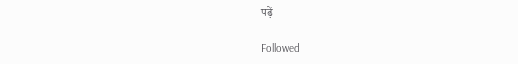पढ़ें

Followed